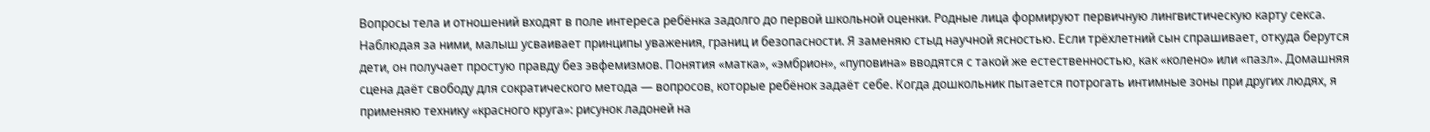Вопросы тела и отношений входят в поле интереса ребёнка задолго до первой школьной оценки. Родные лица формируют первичную лингвистическую карту секса. Наблюдая за ними, малыш усваивает принципы уважения, границ и безопасности. Я заменяю стыд научной ясностью. Если трёхлетний сын спрашивает, откуда берутся дети, он получает простую правду без эвфемизмов. Понятия «матка», «эмбрион», «пуповина» вводятся с такой же естественностью, как «колено» или «пазл». Домашняя сцена даёт свободу для сократического метода — вопросов, которые ребёнок задаёт себе. Когда дошкольник пытается потрогать интимные зоны при других людях, я применяю технику «красного круга»: рисунок ладоней на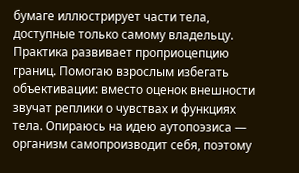бумаге иллюстрирует части тела, доступные только самому владельцу. Практика развивает проприоцепцию границ. Помогаю взрослым избегать объективации: вместо оценок внешности звучат реплики о чувствах и функциях тела. Опираюсь на идею аутопоэзиса — организм самопроизводит себя, поэтому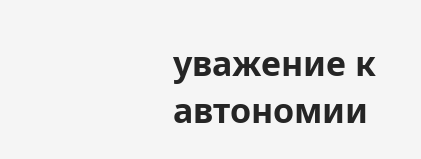уважение к автономии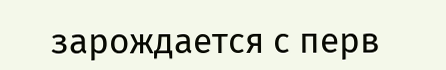зарождается с перв